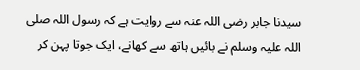سیدنا جابر رضی اللہ عنہ سے روایت ہے کہ رسول اللہ صلی اللہ علیہ وسلم نے بائیں ہاتھ سے کھانے، ایک جوتا پہن کر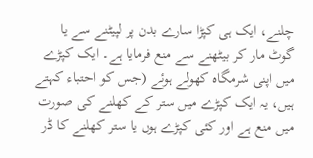چلنے، ایک ہی کپڑا سارے بدن پر لپیٹنے سے یا گوٹ مار کر بیٹھنے سے منع فرمایا ہے۔ ایک کپڑے میں اپنی شرمگاہ کھولے ہوئے (جس کو احتباء کہتے ہیں، یہ ایک کپڑے میں ستر کے کھلنے کی صورت میں منع ہے اور کئی کپڑے ہوں یا ستر کھلنے کا ڈر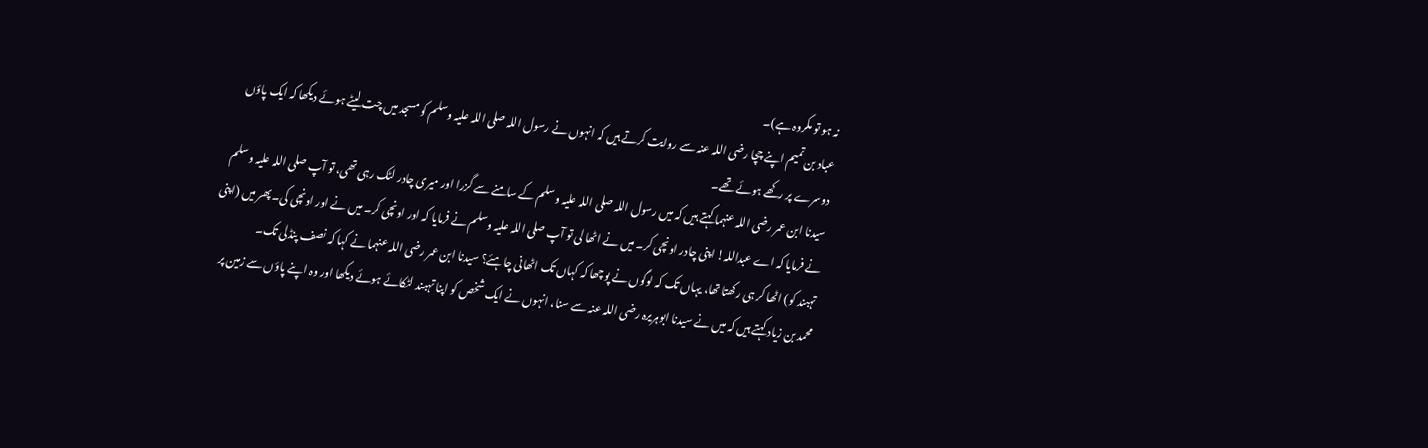نہ ہو تو مکروہ ہے)۔
عباد بن تمیم اپنے چچا رضی اللہ عنہ سے روایت کرتے ہیں کہ انہوں نے رسول اللہ صلی اللہ علیہ وسلم کو مسجد میں چت لیٹے ہوئے دیکھا کہ ایک پاؤں دوسرے پر رکھے ہوئے تھے۔
سیدنا ابن عمر رضی اللہ عنہما کہتے ہیں کہ میں رسول اللہ صلی اللہ علیہ وسلم کے سامنے سے گزرا اور میری چادر لٹک رہی تھی، تو آپ صلی اللہ علیہ وسلم نے فرمایا کہ اے عبداللہ! اپنی چادر اونچی کر۔ میں نے اٹھا لی تو آپ صلی اللہ علیہ وسلم نے فرمایا کہ اور اونچی کر۔ میں نے اور اونچی کی۔ پھر میں (اپنی تہبند کو) اٹھا کر ہی رکھتا تھا، یہاں تک کہ لوگوں نے پوچھا کہ کہاں تک اٹھانی چاہئے؟ سیدنا ابن عمر رضی اللہ عنہما نے کہا کہ نصف پنڈلی تک۔
محمد بن زیاد کہتے ہیں کہ میں نے سیدنا ابوہریرہ رضی اللہ عنہ سے سنا، انہوں نے ایک شخص کو اپنا تہبند لٹکائے ہوئے دیکھا اور وہ اپنے پاؤں سے زمین پر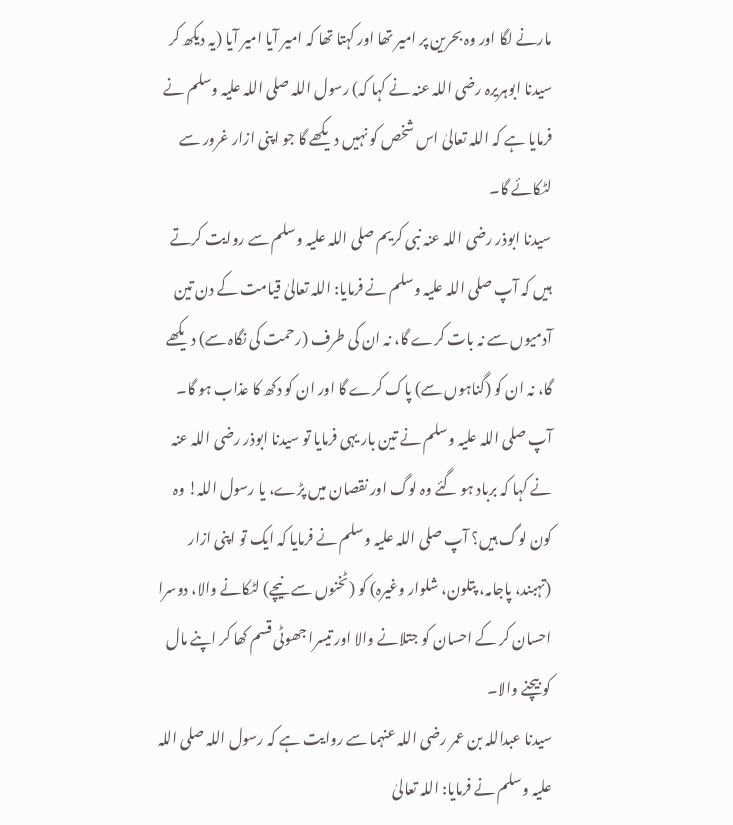مارنے لگا اور وہ بحرین پر امیر تھا اور کہتا تھا کہ امیر آیا امیر آیا (یہ دیکھ کر سیدنا ابوہریرہ رضی اللہ عنہ نے کہا کہ) رسول اللہ صلی اللہ علیہ وسلم نے فرمایا ہے کہ اللہ تعالیٰ اس شخص کو نہیں دیکھے گا جو اپنی ازار غرور سے لٹکائے گا۔
سیدنا ابوذر رضی اللہ عنہ نبی کریم صلی اللہ علیہ وسلم سے روایت کرتے ہیں کہ آپ صلی اللہ علیہ وسلم نے فرمایا: اللہ تعالیٰ قیامت کے دن تین آدمیوں سے نہ بات کرے گا، نہ ان کی طرف (رحمت کی نگاہ سے) دیکھے گا، نہ ان کو (گناہوں سے) پاک کرے گا اور ان کو دکھ کا عذاب ہو گا۔ آپ صلی اللہ علیہ وسلم نے تین بار یہی فرمایا تو سیدنا ابوذر رضی اللہ عنہ نے کہا کہ برباد ہو گئے وہ لوگ اور نقصان میں پڑے، یا رسول اللہ! وہ کون لوگ ہیں؟ آپ صلی اللہ علیہ وسلم نے فرمایا کہ ایک تو اپنی ازار (تہبند، پاجامہ، پتلون، شلوار وغیرہ) کو (ٹخنوں سے نیچے) لٹکانے والا، دوسرا احسان کر کے احسان کو جتلانے والا اور تیسرا جھوٹی قسم کھا کر اپنے مال کو بیچنے والا۔
سیدنا عبداللہ بن عمر رضی اللہ عنہما سے روایت ہے کہ رسول اللہ صلی اللہ علیہ وسلم نے فرمایا: اللہ تعالیٰ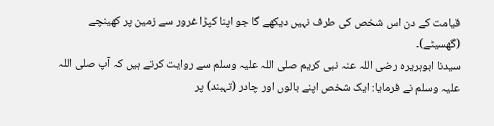قیامت کے دن اس شخص کی طرف نہیں دیکھے گا جو اپنا کپڑا غرور سے زمین پر کھینچے (گھسیٹے)۔
سیدنا ابوہریرہ رضی اللہ عنہ نبی کریم صلی اللہ علیہ وسلم سے روایت کرتے ہیں کہ آپ صلی اللہ علیہ وسلم نے فرمایا: ایک شخص اپنے بالوں اور چادر (تہبند) پر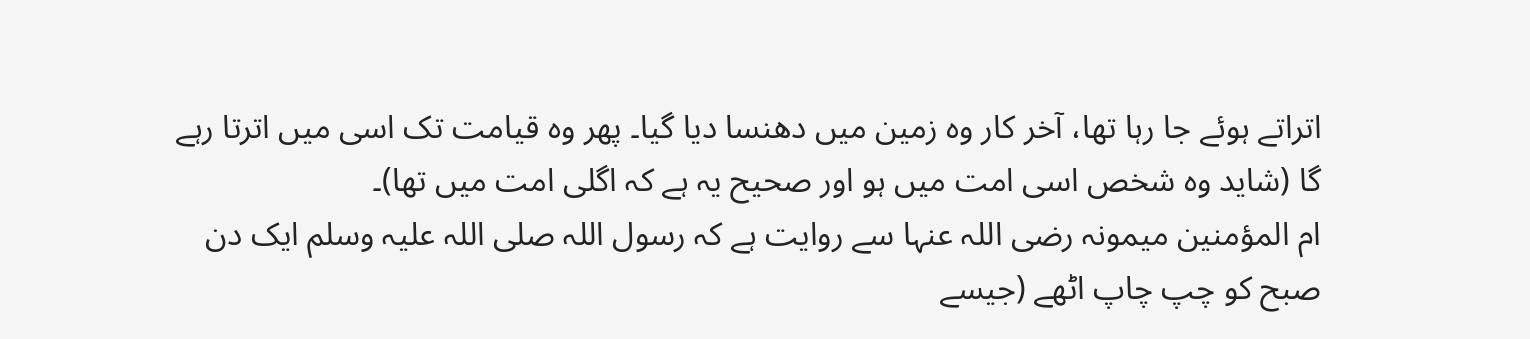اتراتے ہوئے جا رہا تھا، آخر کار وہ زمین میں دھنسا دیا گیا۔ پھر وہ قیامت تک اسی میں اترتا رہے گا (شاید وہ شخص اسی امت میں ہو اور صحیح یہ ہے کہ اگلی امت میں تھا)۔
ام المؤمنین میمونہ رضی اللہ عنہا سے روایت ہے کہ رسول اللہ صلی اللہ علیہ وسلم ایک دن صبح کو چپ چاپ اٹھے (جیسے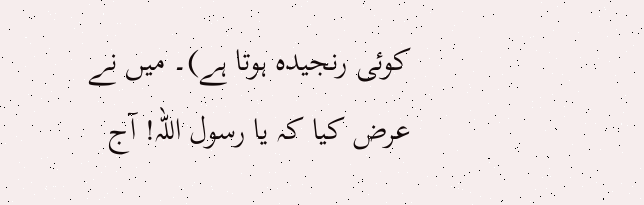کوئی رنجیدہ ہوتا ہے)۔ میں نے عرض کیا کہ یا رسول اللہ! آج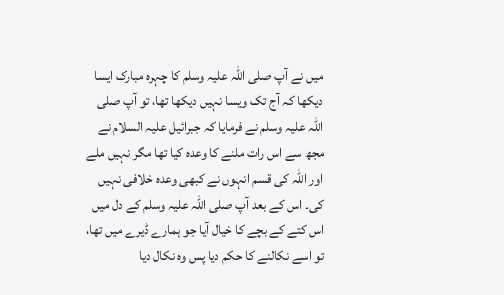میں نے آپ صلی اللہ علیہ وسلم کا چہرہ مبارک ایسا دیکھا کہ آج تک ویسا نہیں دیکھا تھا، تو آپ صلی اللہ علیہ وسلم نے فرمایا کہ جبرائیل علیہ السلام نے مجھ سے اس رات ملنے کا وعدہ کیا تھا مگر نہیں ملے اور اللہ کی قسم انہوں نے کبھی وعدہ خلافی نہیں کی۔ اس کے بعد آپ صلی اللہ علیہ وسلم کے دل میں اس کتے کے بچے کا خیال آیا جو ہمارے ڈیرے میں تھا، تو اسے نکالنے کا حکم دیا پس وہ نکال دیا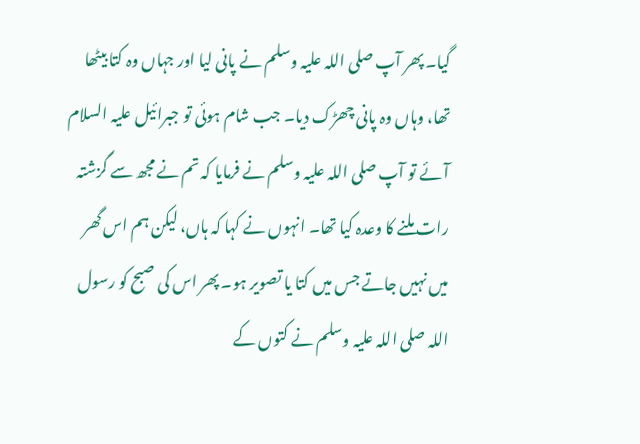گیا۔ پھر آپ صلی اللہ علیہ وسلم نے پانی لیا اور جہاں وہ کتا بیٹھا تھا، وہاں وہ پانی چھڑک دیا۔ جب شام ہوئی تو جبرائیل علیہ السلام آئے تو آپ صلی اللہ علیہ وسلم نے فرمایا کہ تم نے مجھ سے گزشتہ رات ملنے کا وعدہ کیا تھا۔ انہوں نے کہا کہ ہاں، لیکن ہم اس گھر میں نہیں جاتے جس میں کتا یا تصویر ہو۔ پھر اس کی صبح کو رسول اللہ صلی اللہ علیہ وسلم نے کتوں کے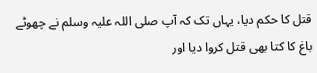قتل کا حکم دیا، یہاں تک کہ آپ صلی اللہ علیہ وسلم نے چھوٹے باغ کا کتا بھی قتل کروا دیا اور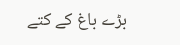بڑے باغ کے کتے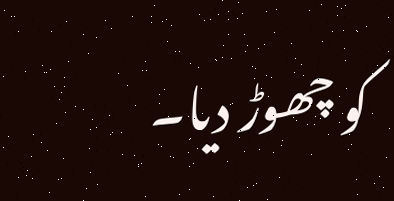کو چھوڑ دیا۔